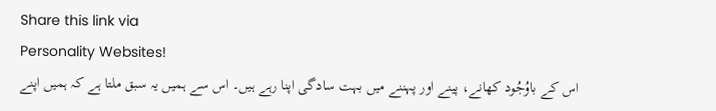Share this link via
Personality Websites!
اس کے باوُجُود کھانے، پینے اور پہننے میں بہت سادگی اپنا رہے ہیں۔ اس سے ہمیں یہ سبق ملتا ہے کہ ہمیں اپنے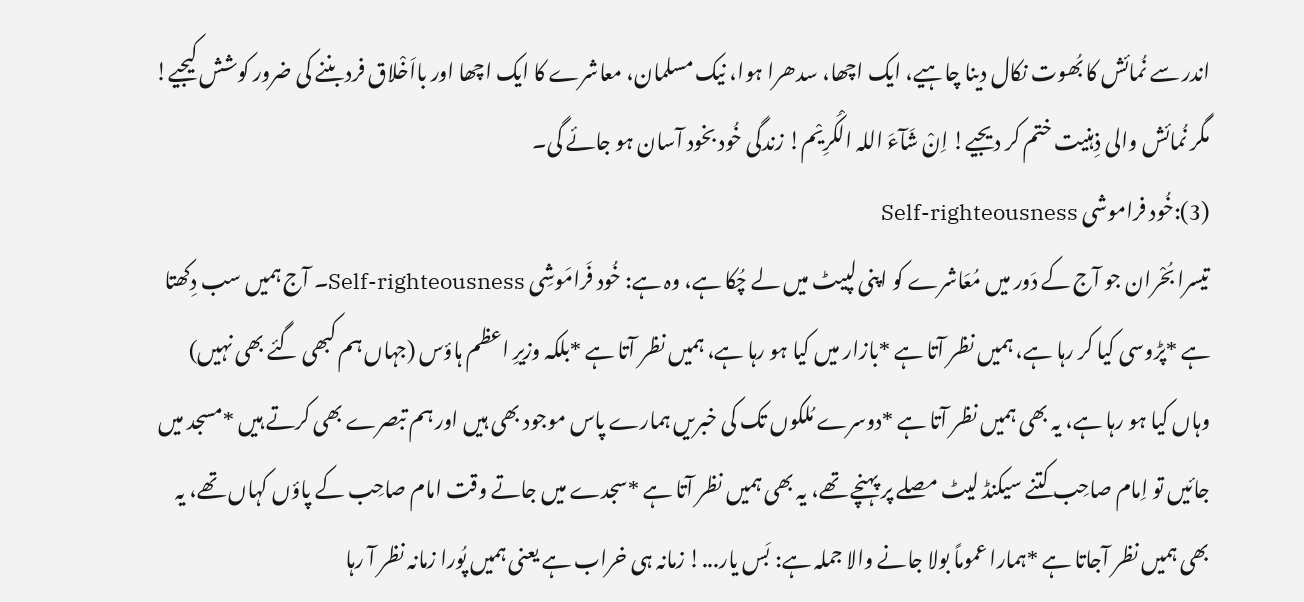اندر سے نُمائش کا بُھوت نکال دینا چاہیے، ایک اچھا، سدھرا ہوا، نیک مسلمان، معاشرے کا ایک اچھا اور بااَخْلاق فرد بننے کی ضرور کوشش کیجیے! مگر نُمائش والی ذِہنیت ختم کر دیجیے! اِنْ شَآءَ اللہ الْکَرِیْم! زندگی خُود بخود آسان ہو جائے گی۔
(3):خُود فراموشی Self-righteousness
تیسرا بُحْران جو آج کے دَور میں مُعَاشرے کو اپنی لپیٹ میں لے چُکا ہے، وہ ہے: خُود فَرامَوشِی Self-righteousness۔ آج ہمیں سب دِکھتا ہے *پڑوسی کیا کر رہا ہے، ہمیں نظر آتا ہے *بازار میں کیا ہو رہا ہے، ہمیں نظر آتا ہے *بلکہ وزیرِ اعظم ہاؤس (جہاں ہم کبھی گئے بھی نہیں) وہاں کیا ہو رہا ہے، یہ بھی ہمیں نظر آتا ہے *دوسرے مُلکوں تک کی خبریں ہمارے پاس موجود بھی ہیں اور ہم تبصرے بھی کرتے ہیں *مسجد میں جائیں تو اِمام صاحِب کتنے سیکنڈ لیٹ مصلے پر پہنچے تھے، یہ بھی ہمیں نظر آتا ہے *سجدے میں جاتے وقت امام صاحِب کے پاؤں کہاں تھے، یہ بھی ہمیں نظر آجاتا ہے *ہمارا عموماً بولا جانے والا جملہ ہے: بَس یار...! زمانہ ہی خراب ہے یعنی ہمیں پُورا زمانہ نظر آ رہا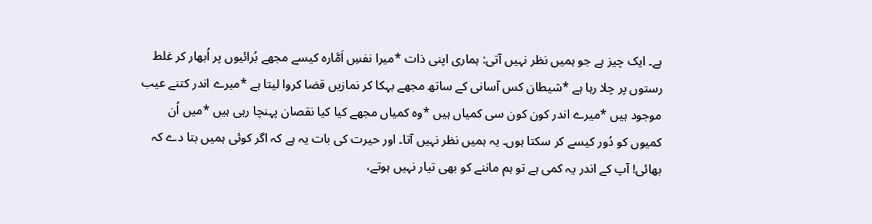ہے۔ ایک چیز ہے جو ہمیں نظر نہیں آتی: ہماری اپنی ذات *میرا نفسِ اَمَّارہ کیسے مجھے بُرائیوں پر اُبھار کر غلط رستوں پر چلا رہا ہے *شیطان کس آسانی کے ساتھ مجھے بہکا کر نمازیں قضا کروا لیتا ہے *میرے اندر کتنے عیب موجود ہیں *میرے اندر کون کون سی کمیاں ہیں *وہ کمیاں مجھے کیا کیا نقصان پہنچا رہی ہیں *میں اُن کمیوں کو دُور کیسے کر سکتا ہوں۔ یہ ہمیں نظر نہیں آتا۔ اور حیرت کی بات یہ ہے کہ اگر کوئی ہمیں بتا دے کہ بھائی! آپ کے اندر یہ کمی ہے تو ہم ماننے کو بھی تیار نہیں ہوتے،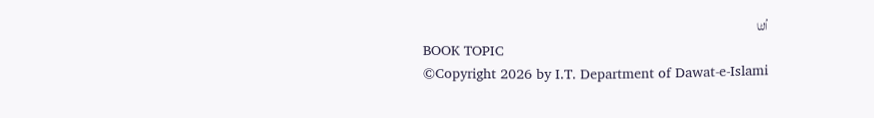اُلٹا
BOOK TOPIC
©Copyright 2026 by I.T. Department of Dawat-e-Islami